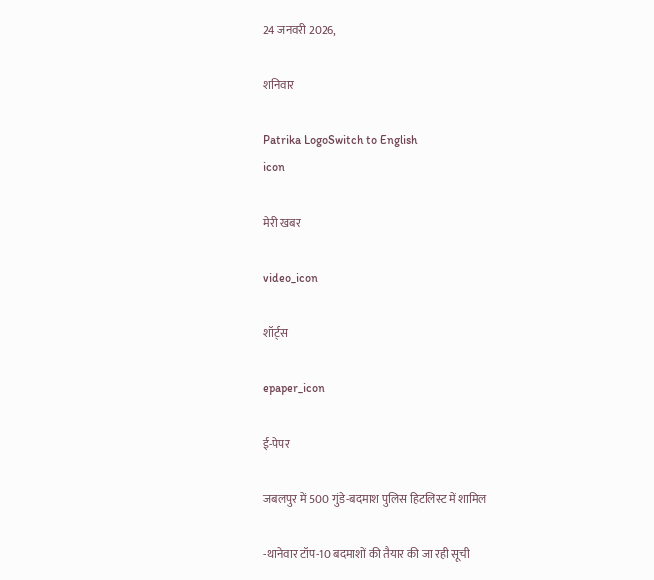24 जनवरी 2026,

शनिवार

Patrika LogoSwitch to English
icon

मेरी खबर

video_icon

शॉर्ट्स

epaper_icon

ई-पेपर

जबलपुर में 500 गुंडे-बदमाश पुलिस हिटलिस्ट में शामिल

-थानेवार टॉप-10 बदमाशों की तैयार की जा रही सूची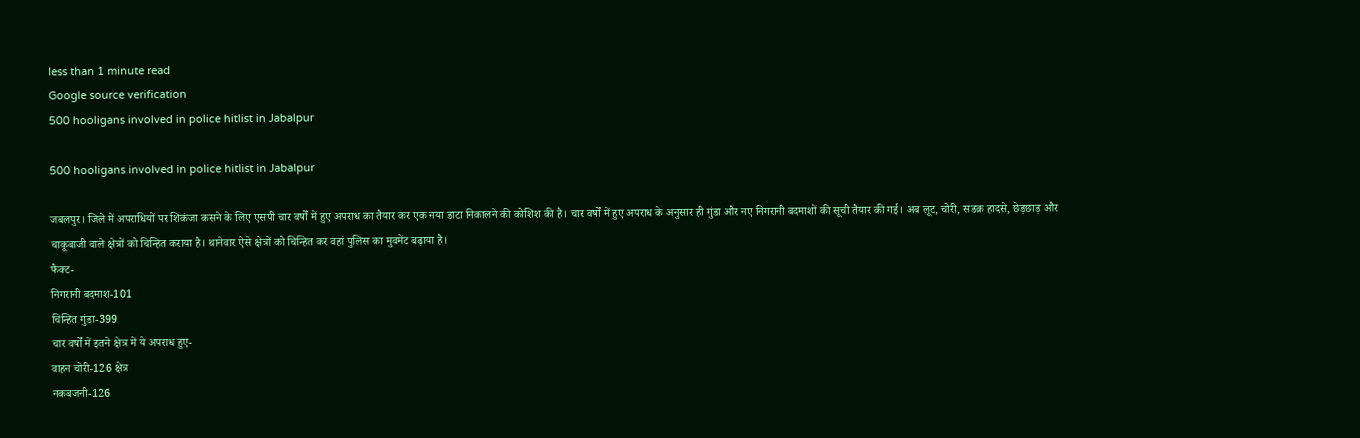less than 1 minute read
Google source verification
500 hooligans involved in police hitlist in Jabalpur

500 hooligans involved in police hitlist in Jabalpur

जबलपुर। जिले में अपराधियों पर शिकंजा कसने के लिए एसपी चार वर्षों में हुए अपराध का तैयार कर एक नया डाटा निकालने की कोशिश की है। चार वर्षों में हुए अपराध के अनुसार ही गुंडा और नए निगरानी बदमाशों की सूची तैयार की गई। अब लूट, चोरी, सडक़ हादसे, छेड़छाड़ और चाकूबाजी वाले क्षेत्रों को चिन्हित कराया है। थानेवार ऐसे क्षेत्रों को चिन्हित कर वहां पुलिस का मुवमेंट बढ़ाया है।
फैक्ट-
निगरानी बदमाश-101
चिन्हित गुंडा-399
चार वर्षों में इतने क्षेत्र में ये अपराध हुए-
वाहन चोरी-126 क्षेत्र
नकबजनी-126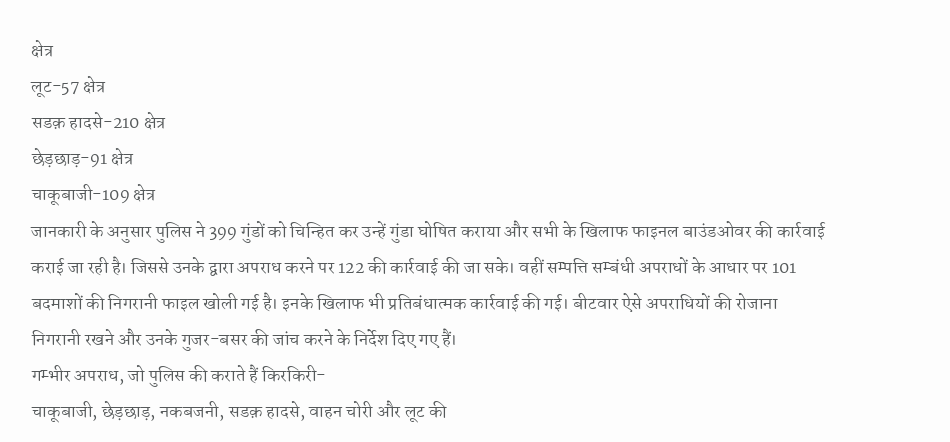क्षेत्र
लूट-57 क्षेत्र
सडक़ हादसे-210 क्षेत्र
छेड़छाड़-91 क्षेत्र
चाकूबाजी-109 क्षेत्र
जानकारी के अनुसार पुलिस ने 399 गुंडों को चिन्हित कर उन्हें गुंडा घोषित कराया और सभी के खिलाफ फाइनल बाउंडओवर की कार्रवाई कराई जा रही है। जिससे उनके द्वारा अपराध करने पर 122 की कार्रवाई की जा सके। वहीं सम्पत्ति सम्बंधी अपराधों के आधार पर 101 बदमाशों की निगरानी फाइल खोली गई है। इनके खिलाफ भी प्रतिबंधात्मक कार्रवाई की गई। बीटवार ऐसे अपराधियों की रोजाना निगरानी रखने और उनके गुजर-बसर की जांच करने के निर्देश दिए गए हैं।
गम्भीर अपराध, जो पुलिस की कराते हैं किरकिरी-
चाकूबाजी, छेड़छाड़, नकबजनी, सडक़ हादसे, वाहन चोरी और लूट की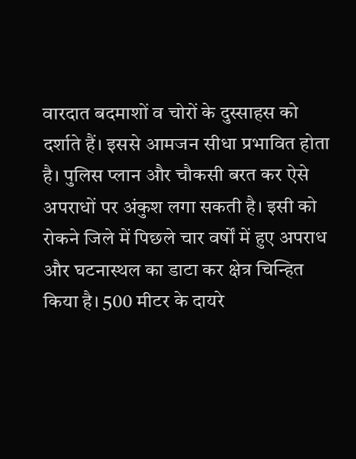वारदात बदमाशों व चोरों के दुस्साहस को दर्शाते हैं। इससे आमजन सीधा प्रभावित होता है। पुलिस प्लान और चौकसी बरत कर ऐसे अपराधों पर अंकुश लगा सकती है। इसी को रोकने जिले में पिछले चार वर्षों में हुए अपराध और घटनास्थल का डाटा कर क्षेत्र चिन्हित किया है। 500 मीटर के दायरे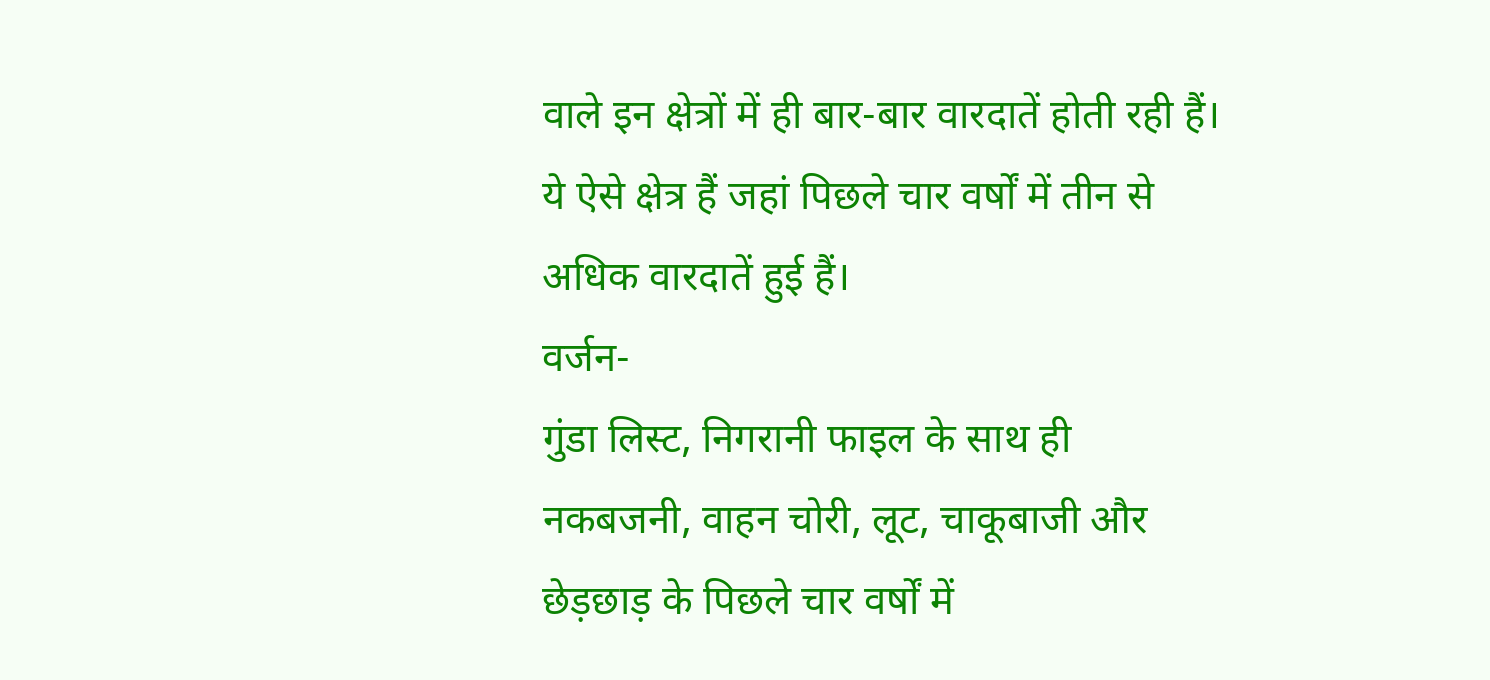वाले इन क्षेत्रों में ही बार-बार वारदातें होती रही हैं। ये ऐसे क्षेत्र हैं जहां पिछले चार वर्षों में तीन से अधिक वारदातें हुई हैं।
वर्जन-
गुंडा लिस्ट, निगरानी फाइल के साथ ही नकबजनी, वाहन चोरी, लूट, चाकूबाजी और छेड़छाड़ के पिछले चार वर्षों में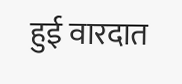हुई वारदात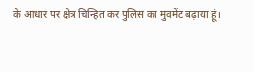के आधार पर क्षेत्र चिन्हित कर पुलिस का मुवमेंट बढ़ाया हूं।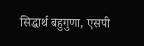सिद्धार्थ बहुगुणा, एसपी